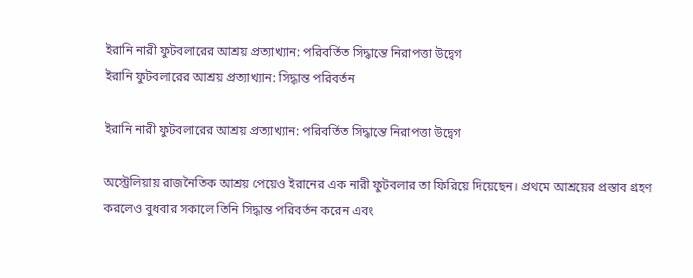ইরানি নারী ফুটবলারের আশ্রয় প্রত্যাখ্যান: পরিবর্তিত সিদ্ধান্তে নিরাপত্তা উদ্বেগ
ইরানি ফুটবলারের আশ্রয় প্রত্যাখ্যান: সিদ্ধান্ত পরিবর্তন

ইরানি নারী ফুটবলারের আশ্রয় প্রত্যাখ্যান: পরিবর্তিত সিদ্ধান্তে নিরাপত্তা উদ্বেগ

অস্ট্রেলিয়ায় রাজনৈতিক আশ্রয় পেয়েও ইরানের এক নারী ফুটবলার তা ফিরিয়ে দিয়েছেন। প্রথমে আশ্রয়ের প্রস্তাব গ্রহণ করলেও বুধবার সকালে তিনি সিদ্ধান্ত পরিবর্তন করেন এবং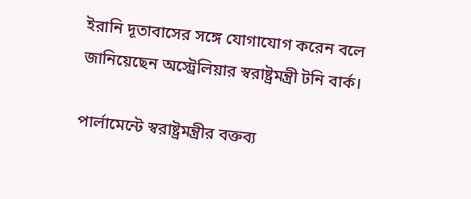ইরানি দূতাবাসের সঙ্গে যোগাযোগ করেন বলে জানিয়েছেন অস্ট্রেলিয়ার স্বরাষ্ট্রমন্ত্রী টনি বার্ক।

পার্লামেন্টে স্বরাষ্ট্রমন্ত্রীর বক্তব্য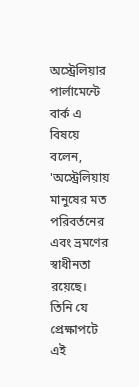অস্ট্রেলিয়ার পার্লামেন্টে বার্ক এ বিষয়ে বলেন, 'অস্ট্রেলিয়ায় মানুষের মত পরিবর্তনের এবং ভ্রমণের স্বাধীনতা রয়েছে। তিনি যে প্রেক্ষাপটে এই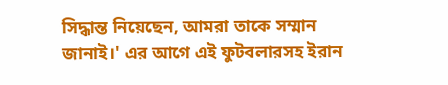সিদ্ধান্ত নিয়েছেন, আমরা তাকে সম্মান জানাই।' এর আগে এই ফুটবলারসহ ইরান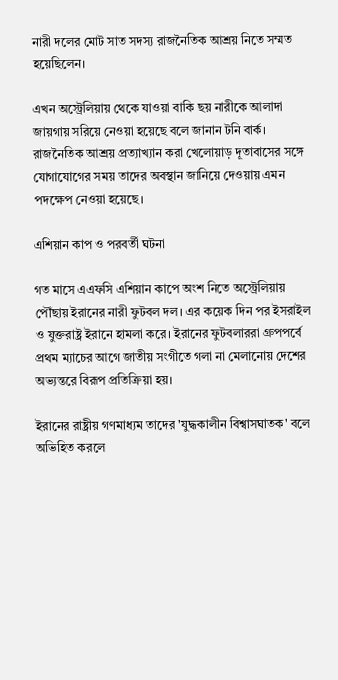নারী দলের মোট সাত সদস্য রাজনৈতিক আশ্রয় নিতে সম্মত হয়েছিলেন।

এখন অস্ট্রেলিয়ায় থেকে যাওয়া বাকি ছয় নারীকে আলাদা জায়গায় সরিয়ে নেওয়া হয়েছে বলে জানান টনি বার্ক। রাজনৈতিক আশ্রয় প্রত্যাখ্যান করা খেলোয়াড় দূতাবাসের সঙ্গে যোগাযোগের সময় তাদের অবস্থান জানিয়ে দেওয়ায় এমন পদক্ষেপ নেওয়া হয়েছে।

এশিয়ান কাপ ও পরবর্তী ঘটনা

গত মাসে এএফসি এশিয়ান কাপে অংশ নিতে অস্ট্রেলিয়ায় পৌঁছায় ইরানের নারী ফুটবল দল। এর কয়েক দিন পর ইসরাইল ও যুক্তরাষ্ট্র ইরানে হামলা করে। ইরানের ফুটবলাররা গ্রুপপর্বে প্রথম ম্যাচের আগে জাতীয় সংগীতে গলা না মেলানোয় দেশের অভ্যন্তরে বিরূপ প্রতিক্রিয়া হয়।

ইরানের রাষ্ট্রীয় গণমাধ্যম তাদের 'যুদ্ধকালীন বিশ্বাসঘাতক' বলে অভিহিত করলে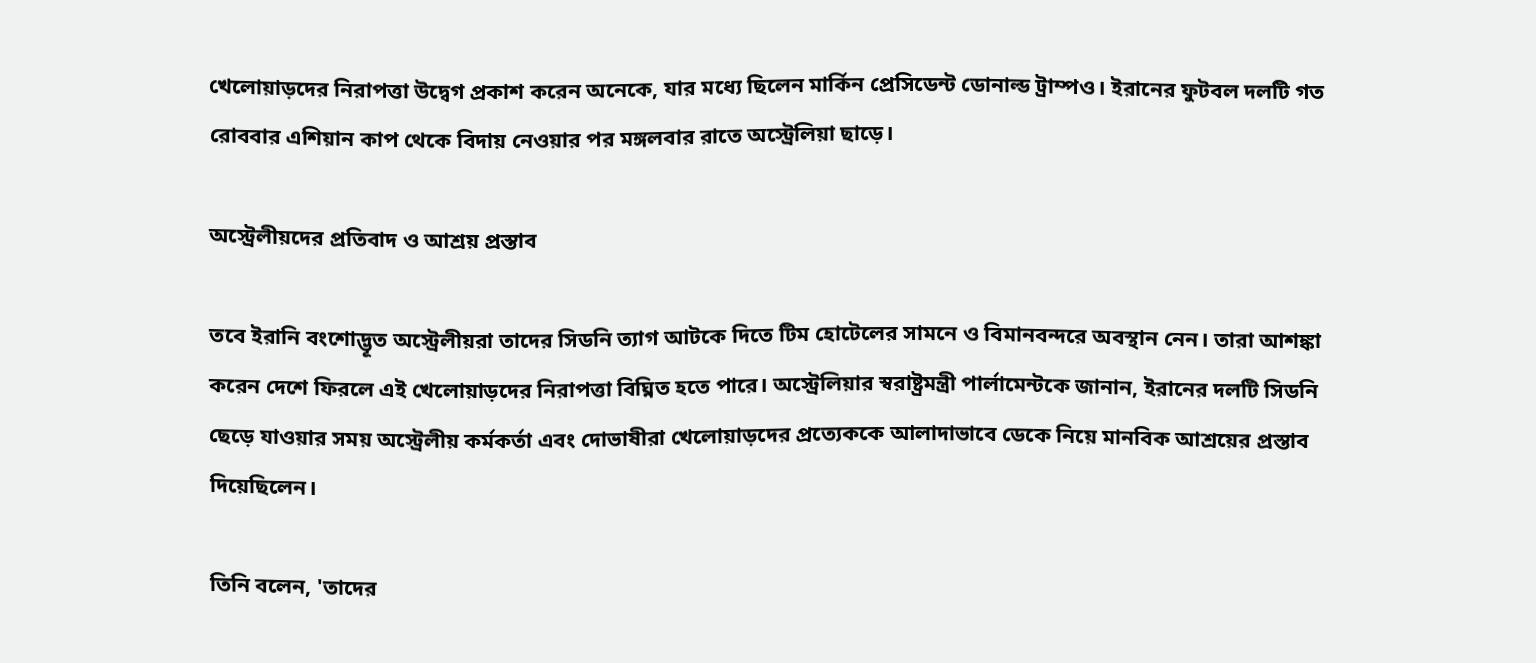খেলোয়াড়দের নিরাপত্তা উদ্বেগ প্রকাশ করেন অনেকে, যার মধ্যে ছিলেন মার্কিন প্রেসিডেন্ট ডোনাল্ড ট্রাম্পও। ইরানের ফুটবল দলটি গত রোববার এশিয়ান কাপ থেকে বিদায় নেওয়ার পর মঙ্গলবার রাতে অস্ট্রেলিয়া ছাড়ে।

অস্ট্রেলীয়দের প্রতিবাদ ও আশ্রয় প্রস্তাব

তবে ইরানি বংশোদ্ভূত অস্ট্রেলীয়রা তাদের সিডনি ত্যাগ আটকে দিতে টিম হোটেলের সামনে ও বিমানবন্দরে অবস্থান নেন। তারা আশঙ্কা করেন দেশে ফিরলে এই খেলোয়াড়দের নিরাপত্তা বিঘ্নিত হতে পারে। অস্ট্রেলিয়ার স্বরাষ্ট্রমন্ত্রী পার্লামেন্টকে জানান, ইরানের দলটি সিডনি ছেড়ে যাওয়ার সময় অস্ট্রেলীয় কর্মকর্তা এবং দোভাষীরা খেলোয়াড়দের প্রত্যেককে আলাদাভাবে ডেকে নিয়ে মানবিক আশ্রয়ের প্রস্তাব দিয়েছিলেন।

তিনি বলেন, 'তাদের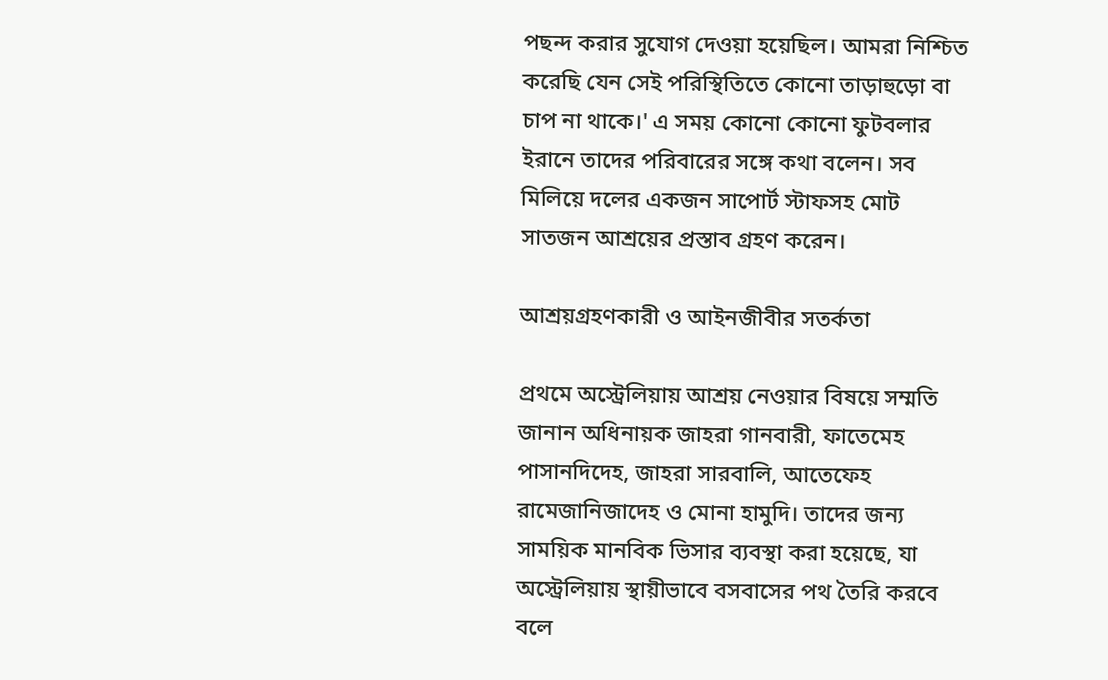পছন্দ করার সুযোগ দেওয়া হয়েছিল। আমরা নিশ্চিত করেছি যেন সেই পরিস্থিতিতে কোনো তাড়াহুড়ো বা চাপ না থাকে।' এ সময় কোনো কোনো ফুটবলার ইরানে তাদের পরিবারের সঙ্গে কথা বলেন। সব মিলিয়ে দলের একজন সাপোর্ট স্টাফসহ মোট সাতজন আশ্রয়ের প্রস্তাব গ্রহণ করেন।

আশ্রয়গ্রহণকারী ও আইনজীবীর সতর্কতা

প্রথমে অস্ট্রেলিয়ায় আশ্রয় নেওয়ার বিষয়ে সম্মতি জানান অধিনায়ক জাহরা গানবারী, ফাতেমেহ পাসানদিদেহ, জাহরা সারবালি, আতেফেহ রামেজানিজাদেহ ও মোনা হামুদি। তাদের জন্য সাময়িক মানবিক ভিসার ব্যবস্থা করা হয়েছে, যা অস্ট্রেলিয়ায় স্থায়ীভাবে বসবাসের পথ তৈরি করবে বলে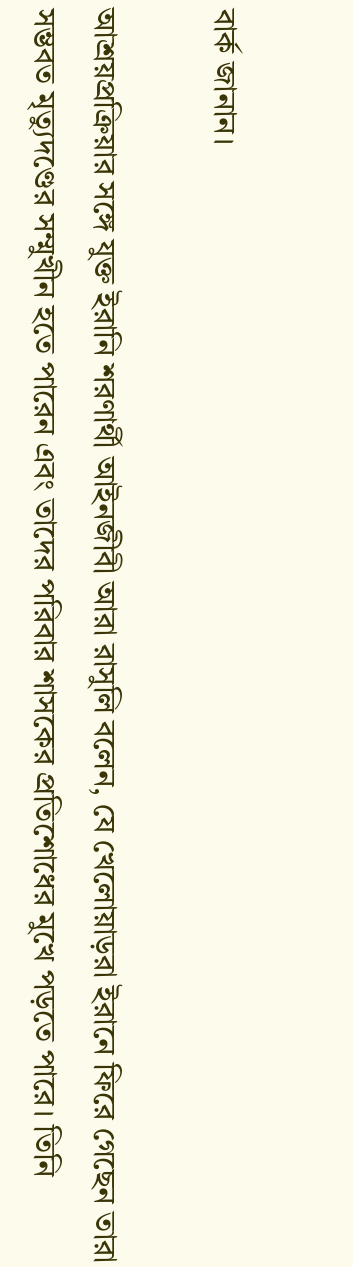বার্ক জানান।

আশ্রয়প্রক্রিয়ার সঙ্গে যুক্ত ইরানি শরণার্থী আইনজীবী আরা রাসুলি বলেন, যে খেলোয়াড়রা ইরানে ফিরে গেছেন তারা সম্ভবত মৃত্যুদণ্ডের সম্মুখীন হতে পারেন এবং তাদের পরিবার শাসকের প্রতিশোধের মুখে পড়তে পারে। তিনি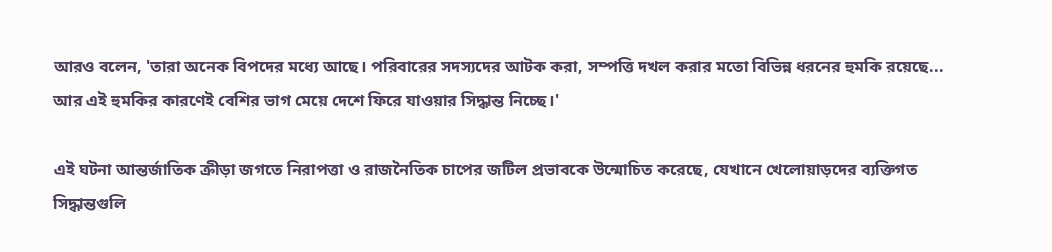আরও বলেন, 'তারা অনেক বিপদের মধ্যে আছে। পরিবারের সদস্যদের আটক করা, সম্পত্তি দখল করার মতো বিভিন্ন ধরনের হুমকি রয়েছে... আর এই হুমকির কারণেই বেশির ভাগ মেয়ে দেশে ফিরে যাওয়ার সিদ্ধান্ত নিচ্ছে।'

এই ঘটনা আন্তর্জাতিক ক্রীড়া জগতে নিরাপত্তা ও রাজনৈতিক চাপের জটিল প্রভাবকে উন্মোচিত করেছে, যেখানে খেলোয়াড়দের ব্যক্তিগত সিদ্ধান্তগুলি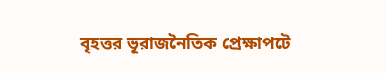বৃহত্তর ভূরাজনৈতিক প্রেক্ষাপটে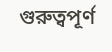গুরুত্বপূর্ণ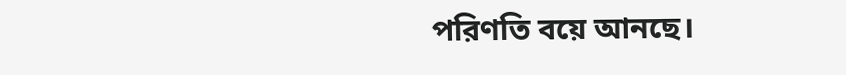পরিণতি বয়ে আনছে।